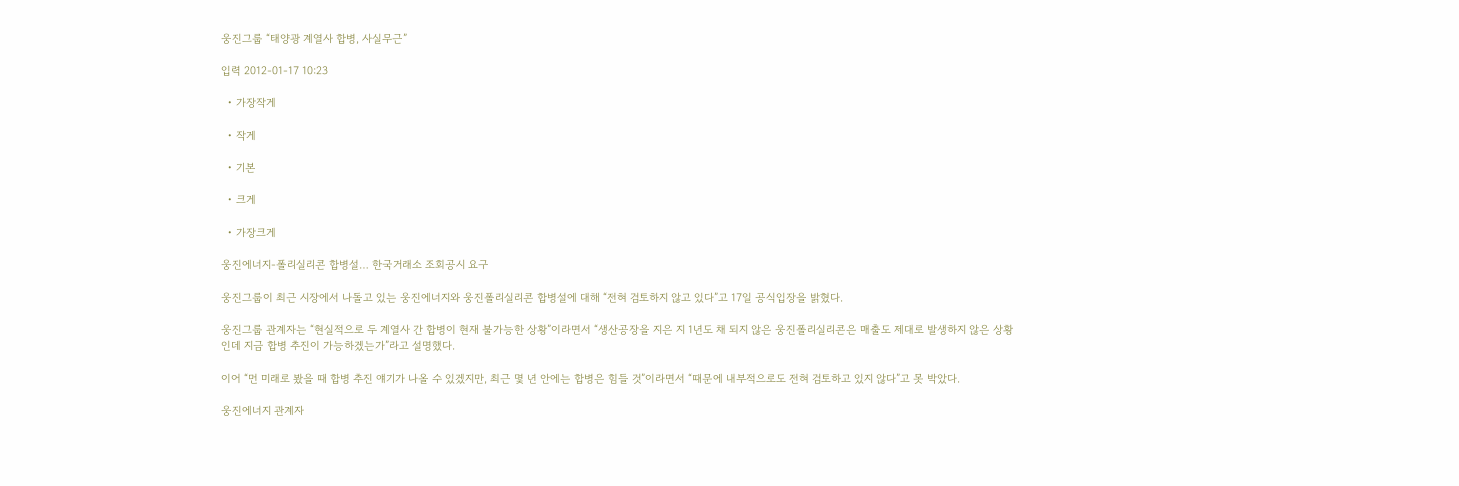웅진그룹 “태양광 계열사 합병, 사실무근”

입력 2012-01-17 10:23

  • 가장작게

  • 작게

  • 기본

  • 크게

  • 가장크게

웅진에너지-폴리실리콘 합병설… 한국거래소 조회공시 요구

웅진그룹이 최근 시장에서 나돌고 있는 웅진에너지와 웅진폴리실리콘 합병설에 대해 “전혀 검토하지 않고 있다”고 17일 공식입장을 밝혔다.

웅진그룹 관계자는 “현실적으로 두 계열사 간 합병이 현재 불가능한 상황”이라면서 “생산공장을 지은 지 1년도 채 되지 않은 웅진폴리실리콘은 매출도 제대로 발생하지 않은 상황인데 지금 합병 추진이 가능하겠는가”라고 설명했다.

이어 “먼 미래로 봤을 때 합병 추진 얘기가 나올 수 있겠지만, 최근 몇 년 안에는 합병은 힘들 것”이라면서 “때문에 내부적으로도 전혀 검토하고 있지 않다”고 못 박았다.

웅진에너지 관계자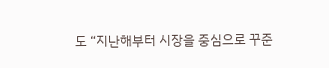도 “지난해부터 시장을 중심으로 꾸준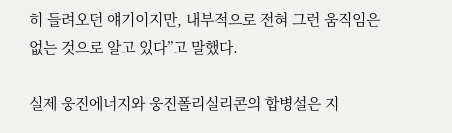히 들려오던 얘기이지만, 내부적으로 전혀 그런 움직임은 없는 것으로 알고 있다”고 말했다.

실제 웅진에너지와 웅진폴리실리콘의 합병설은 지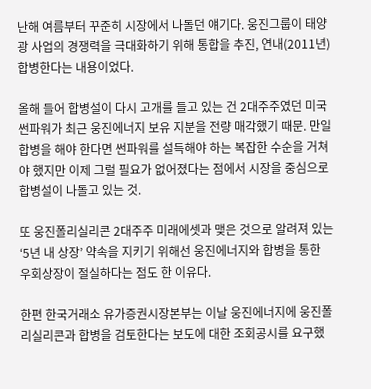난해 여름부터 꾸준히 시장에서 나돌던 얘기다. 웅진그룹이 태양광 사업의 경쟁력을 극대화하기 위해 통합을 추진, 연내(2011년) 합병한다는 내용이었다.

올해 들어 합병설이 다시 고개를 들고 있는 건 2대주주였던 미국 썬파워가 최근 웅진에너지 보유 지분을 전량 매각했기 때문. 만일 합병을 해야 한다면 썬파워를 설득해야 하는 복잡한 수순을 거쳐야 했지만 이제 그럴 필요가 없어졌다는 점에서 시장을 중심으로 합병설이 나돌고 있는 것.

또 웅진폴리실리콘 2대주주 미래에셋과 맺은 것으로 알려져 있는 ‘5년 내 상장’ 약속을 지키기 위해선 웅진에너지와 합병을 통한 우회상장이 절실하다는 점도 한 이유다.

한편 한국거래소 유가증권시장본부는 이날 웅진에너지에 웅진폴리실리콘과 합병을 검토한다는 보도에 대한 조회공시를 요구했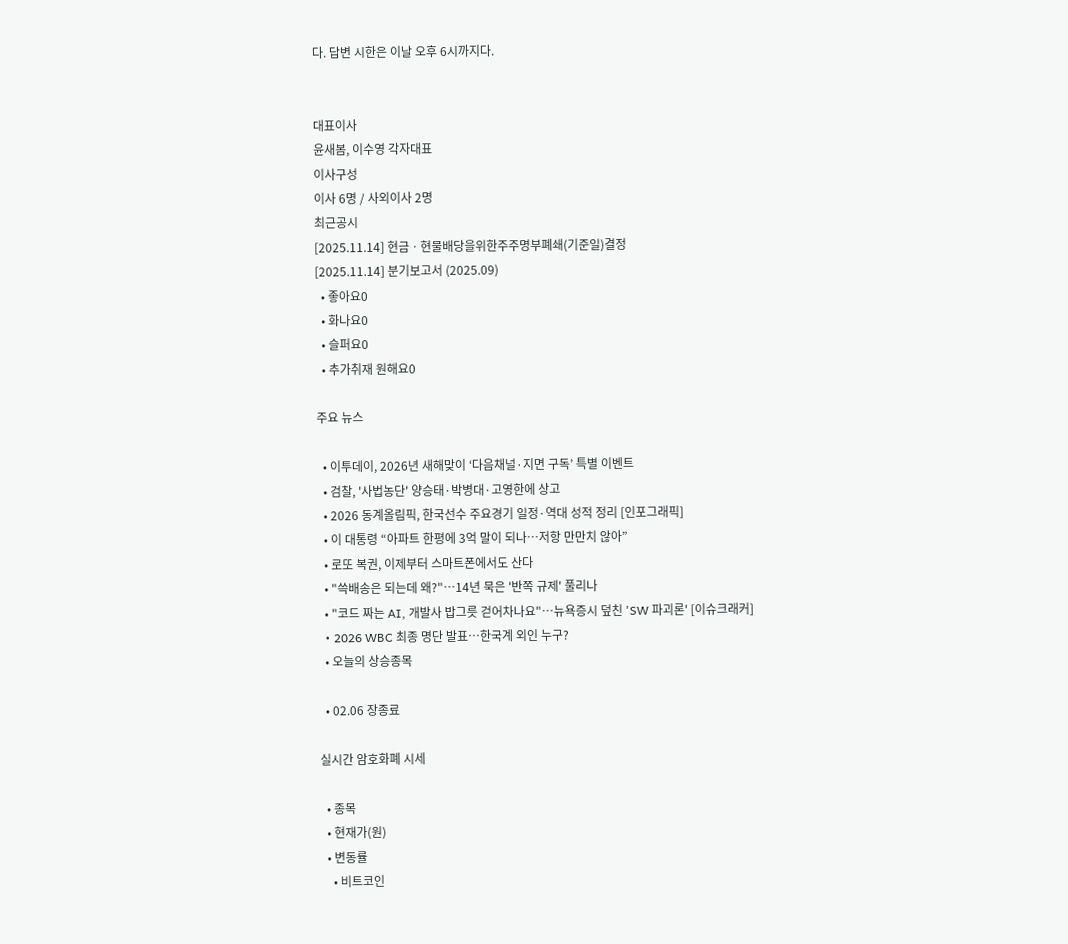다. 답변 시한은 이날 오후 6시까지다.


대표이사
윤새봄, 이수영 각자대표
이사구성
이사 6명 / 사외이사 2명
최근공시
[2025.11.14] 현금ㆍ현물배당을위한주주명부폐쇄(기준일)결정
[2025.11.14] 분기보고서 (2025.09)
  • 좋아요0
  • 화나요0
  • 슬퍼요0
  • 추가취재 원해요0

주요 뉴스

  • 이투데이, 2026년 새해맞이 ‘다음채널·지면 구독’ 특별 이벤트
  • 검찰, '사법농단' 양승태·박병대·고영한에 상고
  • 2026 동계올림픽, 한국선수 주요경기 일정·역대 성적 정리 [인포그래픽]
  • 이 대통령 “아파트 한평에 3억 말이 되나…저항 만만치 않아”
  • 로또 복권, 이제부터 스마트폰에서도 산다
  • "쓱배송은 되는데 왜?"…14년 묵은 '반쪽 규제' 풀리나
  • "코드 짜는 AI, 개발사 밥그릇 걷어차나요"…뉴욕증시 덮친 'SW 파괴론' [이슈크래커]
  • 2026 WBC 최종 명단 발표…한국계 외인 누구?
  • 오늘의 상승종목

  • 02.06 장종료

실시간 암호화폐 시세

  • 종목
  • 현재가(원)
  • 변동률
    • 비트코인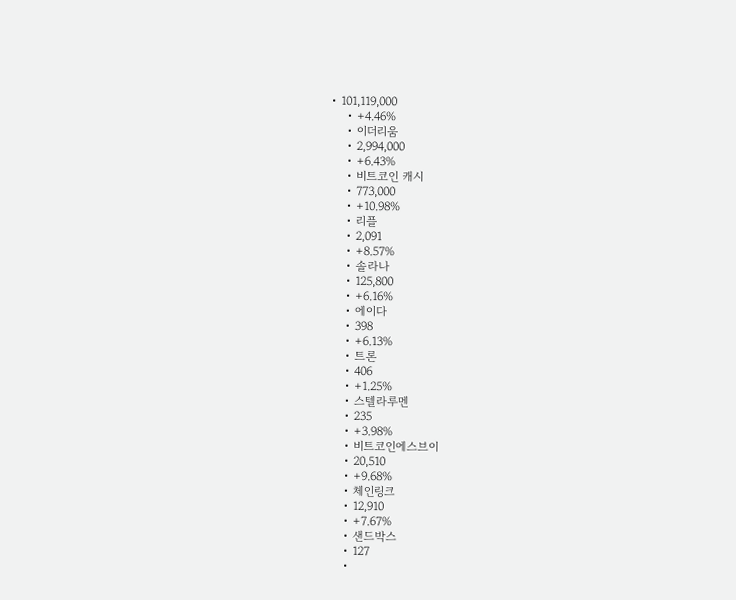• 101,119,000
    • +4.46%
    • 이더리움
    • 2,994,000
    • +6.43%
    • 비트코인 캐시
    • 773,000
    • +10.98%
    • 리플
    • 2,091
    • +8.57%
    • 솔라나
    • 125,800
    • +6.16%
    • 에이다
    • 398
    • +6.13%
    • 트론
    • 406
    • +1.25%
    • 스텔라루멘
    • 235
    • +3.98%
    • 비트코인에스브이
    • 20,510
    • +9.68%
    • 체인링크
    • 12,910
    • +7.67%
    • 샌드박스
    • 127
    •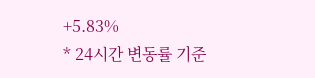+5.83%
* 24시간 변동률 기준